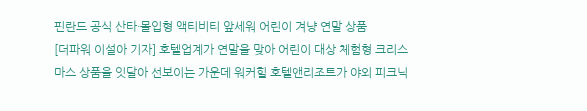핀란드 공식 산타·몰입형 액티비티 앞세워 어린이 겨냥 연말 상품
[더파워 이설아 기자] 호텔업계가 연말을 맞아 어린이 대상 체험형 크리스마스 상품을 잇달아 선보이는 가운데 워커힐 호텔앤리조트가 야외 피크닉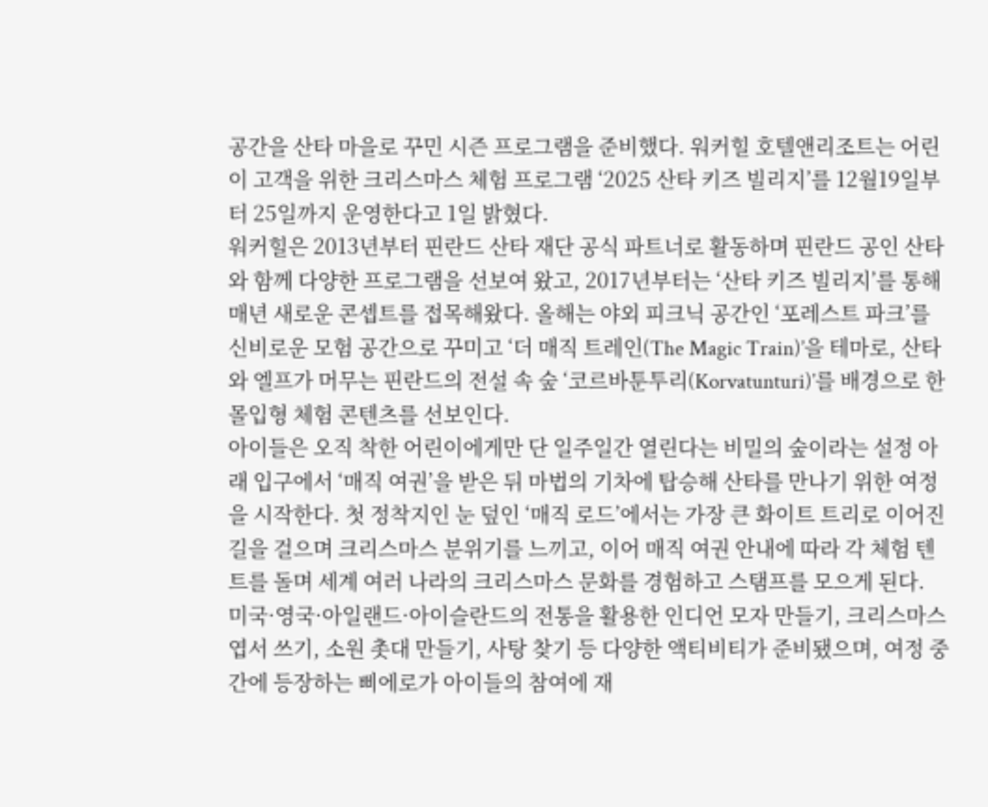공간을 산타 마을로 꾸민 시즌 프로그램을 준비했다. 워커힐 호텔앤리조트는 어린이 고객을 위한 크리스마스 체험 프로그램 ‘2025 산타 키즈 빌리지’를 12월19일부터 25일까지 운영한다고 1일 밝혔다.
워커힐은 2013년부터 핀란드 산타 재단 공식 파트너로 활동하며 핀란드 공인 산타와 함께 다양한 프로그램을 선보여 왔고, 2017년부터는 ‘산타 키즈 빌리지’를 통해 매년 새로운 콘셉트를 접목해왔다. 올해는 야외 피크닉 공간인 ‘포레스트 파크’를 신비로운 모험 공간으로 꾸미고 ‘더 매직 트레인(The Magic Train)’을 테마로, 산타와 엘프가 머무는 핀란드의 전설 속 숲 ‘코르바툰투리(Korvatunturi)’를 배경으로 한 몰입형 체험 콘텐츠를 선보인다.
아이들은 오직 착한 어린이에게만 단 일주일간 열린다는 비밀의 숲이라는 설정 아래 입구에서 ‘매직 여권’을 받은 뒤 마법의 기차에 탑승해 산타를 만나기 위한 여정을 시작한다. 첫 정착지인 눈 덮인 ‘매직 로드’에서는 가장 큰 화이트 트리로 이어진 길을 걸으며 크리스마스 분위기를 느끼고, 이어 매직 여권 안내에 따라 각 체험 텐트를 돌며 세계 여러 나라의 크리스마스 문화를 경험하고 스탬프를 모으게 된다.
미국·영국·아일랜드·아이슬란드의 전통을 활용한 인디언 모자 만들기, 크리스마스 엽서 쓰기, 소원 촛대 만들기, 사탕 찾기 등 다양한 액티비티가 준비됐으며, 여정 중간에 등장하는 삐에로가 아이들의 참여에 재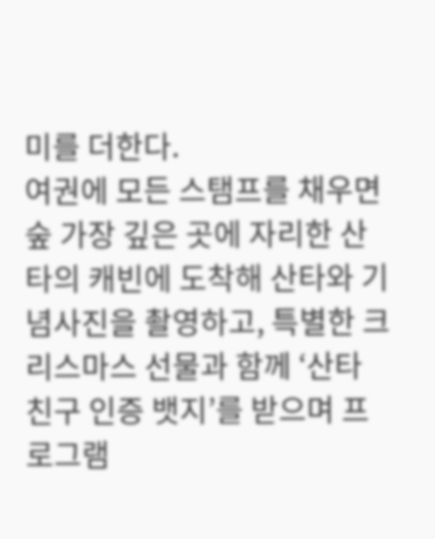미를 더한다.
여권에 모든 스탬프를 채우면 숲 가장 깊은 곳에 자리한 산타의 캐빈에 도착해 산타와 기념사진을 촬영하고, 특별한 크리스마스 선물과 함께 ‘산타 친구 인증 뱃지’를 받으며 프로그램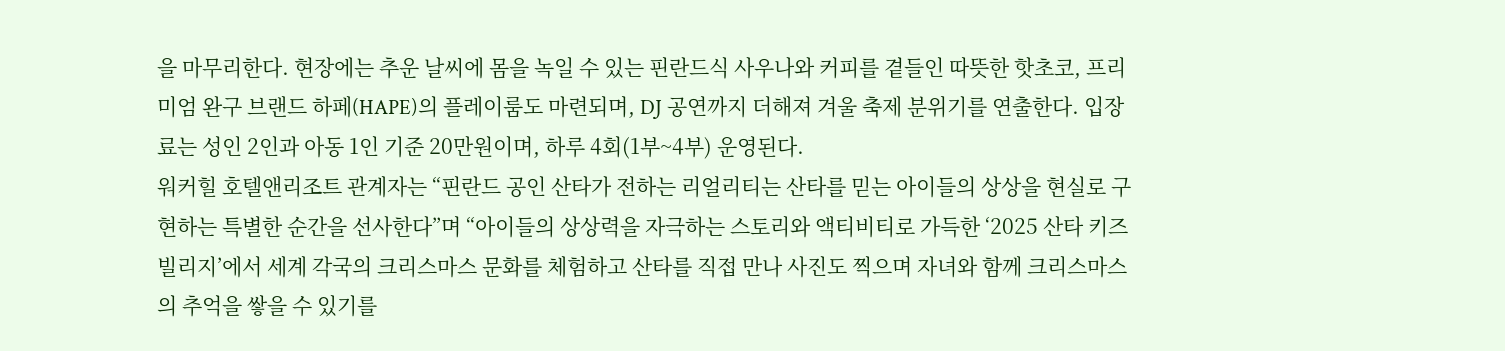을 마무리한다. 현장에는 추운 날씨에 몸을 녹일 수 있는 핀란드식 사우나와 커피를 곁들인 따뜻한 핫초코, 프리미엄 완구 브랜드 하페(HAPE)의 플레이룸도 마련되며, DJ 공연까지 더해져 겨울 축제 분위기를 연출한다. 입장료는 성인 2인과 아동 1인 기준 20만원이며, 하루 4회(1부~4부) 운영된다.
워커힐 호텔앤리조트 관계자는 “핀란드 공인 산타가 전하는 리얼리티는 산타를 믿는 아이들의 상상을 현실로 구현하는 특별한 순간을 선사한다”며 “아이들의 상상력을 자극하는 스토리와 액티비티로 가득한 ‘2025 산타 키즈 빌리지’에서 세계 각국의 크리스마스 문화를 체험하고 산타를 직접 만나 사진도 찍으며 자녀와 함께 크리스마스의 추억을 쌓을 수 있기를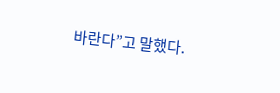바란다”고 말했다.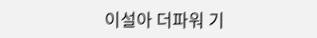이설아 더파워 기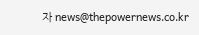자 news@thepowernews.co.kr